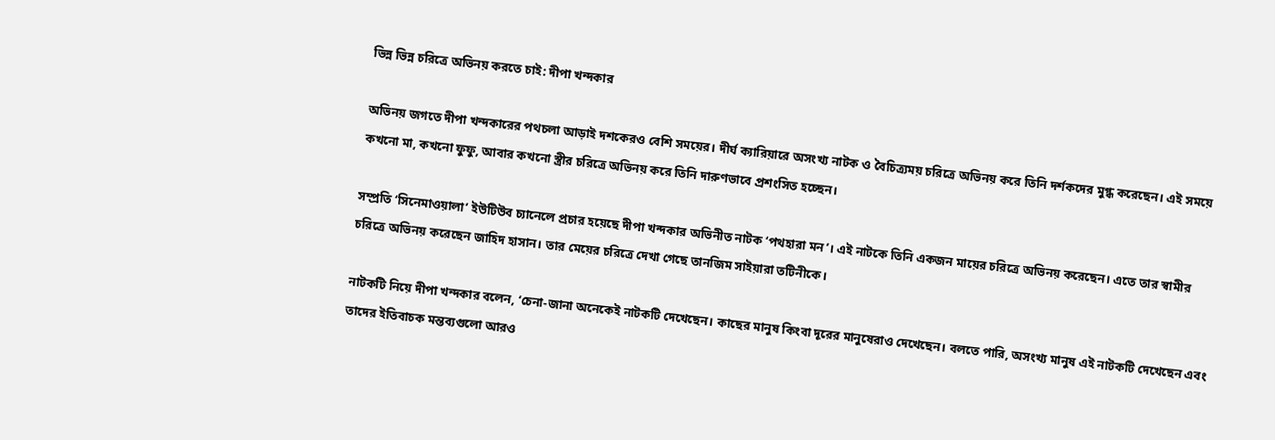ভিন্ন ভিন্ন চরিত্রে অভিনয় করতে চাই: দীপা খন্দকার

অভিনয় জগতে দীপা খন্দকারের পথচলা আড়াই দশকেরও বেশি সময়ের। দীর্ঘ ক্যারিয়ারে অসংখ্য নাটক ও বৈচিত্র্যময় চরিত্রে অভিনয় করে তিনি দর্শকদের মুগ্ধ করেছেন। এই সময়ে কখনো মা, কখনো ফুফু, আবার কখনো স্ত্রীর চরিত্রে অভিনয় করে তিনি দারুণভাবে প্রশংসিত হচ্ছেন।

সম্প্রতি ‘সিনেমাওয়ালা’ ইউটিউব চ্যানেলে প্রচার হয়েছে দীপা খন্দকার অভিনীত নাটক ‘পথহারা মন’। এই নাটকে তিনি একজন মায়ের চরিত্রে অভিনয় করেছেন। এতে তার স্বামীর চরিত্রে অভিনয় করেছেন জাহিদ হাসান। তার মেয়ের চরিত্রে দেখা গেছে তানজিম সাইয়ারা তটিনীকে।

নাটকটি নিয়ে দীপা খন্দকার বলেন, ‘চেনা-জানা অনেকেই নাটকটি দেখেছেন। কাছের মানুষ কিংবা দূরের মানুষেরাও দেখেছেন। বলতে পারি, অসংখ্য মানুষ এই নাটকটি দেখেছেন এবং তাদের ইতিবাচক মন্তব্যগুলো আরও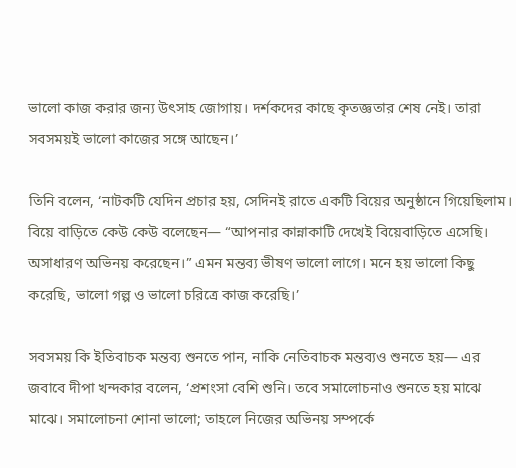ভালো কাজ করার জন্য উৎসাহ জোগায়। দর্শকদের কাছে কৃতজ্ঞতার শেষ নেই। তারা সবসময়ই ভালো কাজের সঙ্গে আছেন।’

তিনি বলেন, ‘নাটকটি যেদিন প্রচার হয়, সেদিনই রাতে একটি বিয়ের অনুষ্ঠানে গিয়েছিলাম। বিয়ে বাড়িতে কেউ কেউ বলেছেন— “আপনার কান্নাকাটি দেখেই বিয়েবাড়িতে এসেছি। অসাধারণ অভিনয় করেছেন।” এমন মন্তব্য ভীষণ ভালো লাগে। মনে হয় ভালো কিছু করেছি, ভালো গল্প ও ভালো চরিত্রে কাজ করেছি।’

সবসময় কি ইতিবাচক মন্তব্য শুনতে পান, নাকি নেতিবাচক মন্তব্যও শুনতে হয়— এর জবাবে দীপা খন্দকার বলেন, ‘প্রশংসা বেশি শুনি। তবে সমালোচনাও শুনতে হয় মাঝে মাঝে। সমালোচনা শোনা ভালো; তাহলে নিজের অভিনয় সম্পর্কে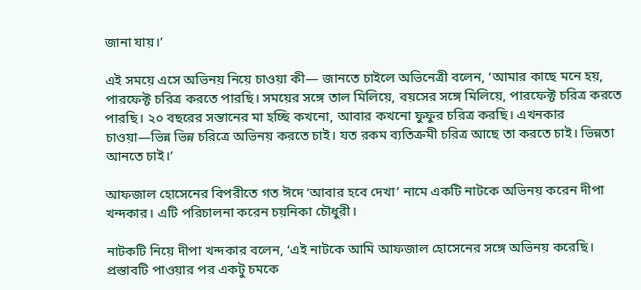জানা যায়।’

এই সময়ে এসে অভিনয় নিয়ে চাওয়া কী— জানতে চাইলে অভিনেত্রী বলেন, ‘আমার কাছে মনে হয়, পারফেক্ট চরিত্র করতে পারছি। সময়ের সঙ্গে তাল মিলিয়ে, বয়সের সঙ্গে মিলিয়ে, পারফেক্ট চরিত্র করতে পারছি। ২০ বছরের সন্তানের মা হচ্ছি কখনো, আবার কখনো ফুফুর চরিত্র করছি। এখনকার চাওয়া—ভিন্ন ভিন্ন চরিত্রে অভিনয় করতে চাই। যত রকম ব্যতিক্রমী চরিত্র আছে তা করতে চাই। ভিন্নতা আনতে চাই।’

আফজাল হোসেনের বিপরীতে গত ঈদে ‘আবার হবে দেখা’ নামে একটি নাটকে অভিনয় করেন দীপা খন্দকার। এটি পরিচালনা করেন চয়নিকা চৌধুরী।

নাটকটি নিয়ে দীপা খন্দকার বলেন, ‘এই নাটকে আমি আফজাল হোসেনের সঙ্গে অভিনয় করেছি। প্রস্তাবটি পাওয়ার পর একটু চমকে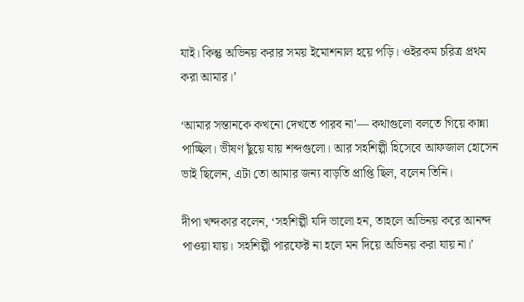যাই। কিন্তু অভিনয় করার সময় ইমোশনাল হয়ে পড়ি। ওইরকম চরিত্র প্রথম করা আমার।’

‘আমার সন্তানকে কখনো দেখতে পারব না’— কথাগুলো বলতে গিয়ে কান্না পাচ্ছিল। ভীষণ ছুঁয়ে যায় শব্দগুলো। আর সহশিল্পী হিসেবে আফজাল হোসেন ভাই ছিলেন, এটা তো আমার জন্য বাড়তি প্রাপ্তি ছিল, বলেন তিনি।

দীপা খন্দকার বলেন, ‘সহশিল্পী যদি ভালো হন, তাহলে অভিনয় করে আনন্দ পাওয়া যায়। সহশিল্পী পারফেক্ট না হলে মন দিয়ে অভিনয় করা যায় না।’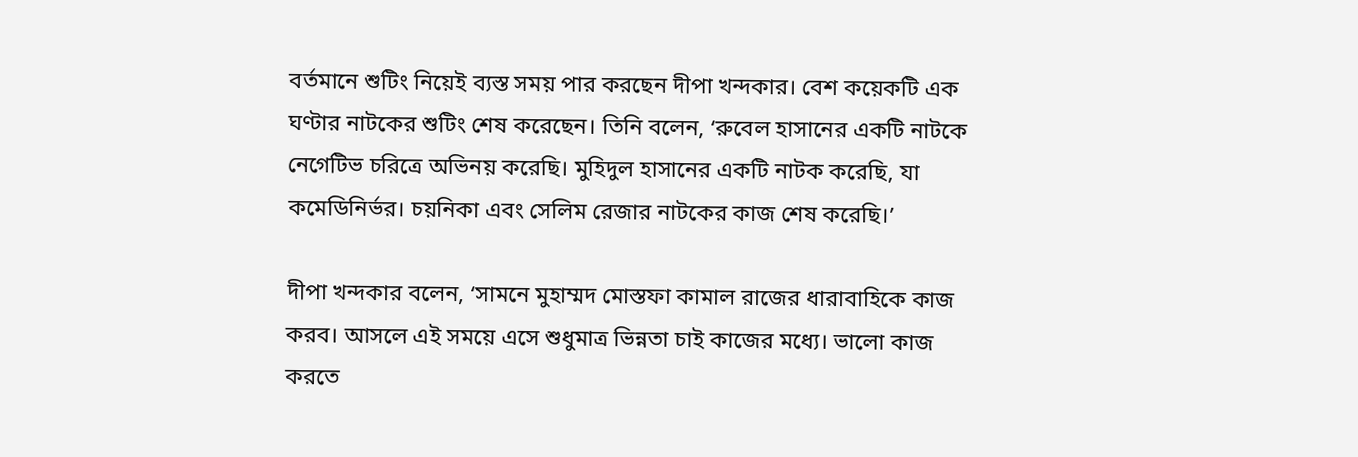বর্তমানে শুটিং নিয়েই ব্যস্ত সময় পার করছেন দীপা খন্দকার। বেশ কয়েকটি এক ঘণ্টার নাটকের শুটিং শেষ করেছেন। তিনি বলেন, ‘রুবেল হাসানের একটি নাটকে নেগেটিভ চরিত্রে অভিনয় করেছি। মুহিদুল হাসানের একটি নাটক করেছি, যা কমেডিনির্ভর। চয়নিকা এবং সেলিম রেজার নাটকের কাজ শেষ করেছি।’

দীপা খন্দকার বলেন, ‘সামনে মুহাম্মদ মোস্তফা কামাল রাজের ধারাবাহিকে কাজ করব। আসলে এই সময়ে এসে শুধুমাত্র ভিন্নতা চাই কাজের মধ্যে। ভালো কাজ করতে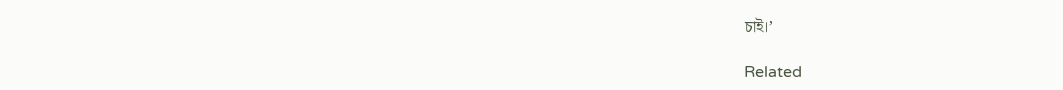চাই।’

Related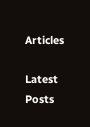Articles

Latest Posts